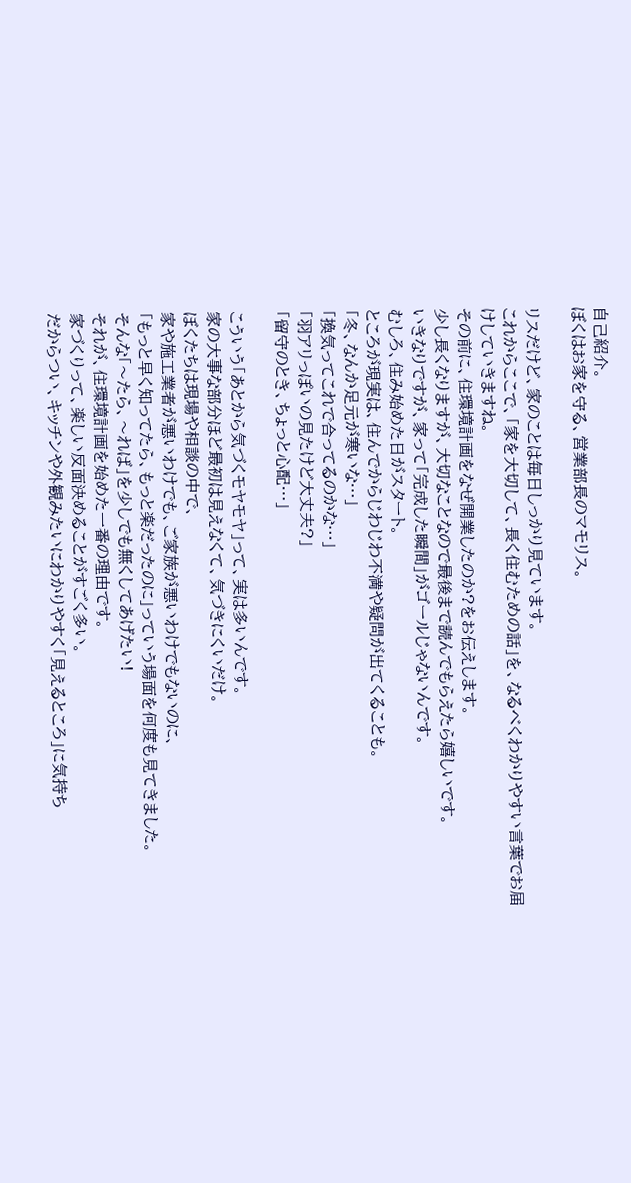自己紹介。
ぼくはお家を守る、営業部長のマモリス。

リスだけど、家のことは毎日しっかり見ています。
これからここで、「家を大切して、長く住むための話」を、なるべくわかりやすい言葉でお届けしていきますね。
その前に、住環境計画をなぜ開業したのか?をお伝えします。
少し長くなりますが、大切なことなので最後まで読んでもらえたら嬉しいです。
いきなりですが、家って「完成した瞬間」がゴールじゃないんです。
むしろ、住み始めた日がスタート。
ところが現実は、住んでからじわじわ不満や疑問が出てくることも。
「冬、なんか足元が寒いな…」
「換気ってこれで合ってるのかな…」
「羽アリっぽいの見たけど大丈夫?」
「留守のとき、ちょっと心配…」

こういう「あとから気づくモヤモヤ」って、実は多いんです。
家の大事な部分ほど最初は見えなくて、気づきにくいだけ。
ぼくたちは現場や相談の中で、
家や施工業者が悪いわけでも、ご家族が悪いわけでもないのに、
「もっと早く知ってたら、もっと楽だったのに」っていう場面を何度も見てきました。
そんな「〜たら、〜れば」を少しでも無くしてあげたい!
それが、住環境計画を始めた一番の理由です。
家づくりって、楽しい反面決めることがすごく多い。
だからつい、キッチンや外観みたいにわかりやすく「見えるところ」に気持ち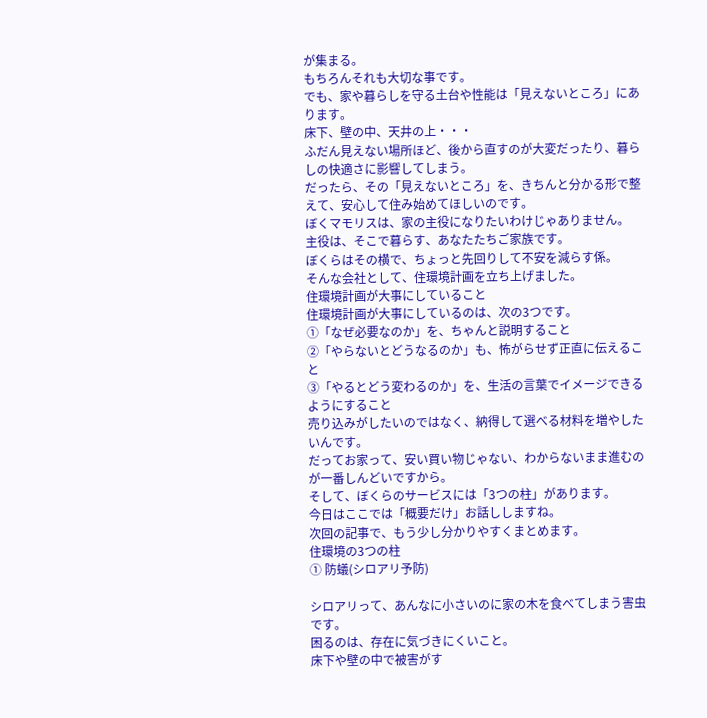が集まる。
もちろんそれも大切な事です。
でも、家や暮らしを守る土台や性能は「見えないところ」にあります。
床下、壁の中、天井の上・・・
ふだん見えない場所ほど、後から直すのが大変だったり、暮らしの快適さに影響してしまう。
だったら、その「見えないところ」を、きちんと分かる形で整えて、安心して住み始めてほしいのです。
ぼくマモリスは、家の主役になりたいわけじゃありません。
主役は、そこで暮らす、あなたたちご家族です。
ぼくらはその横で、ちょっと先回りして不安を減らす係。
そんな会社として、住環境計画を立ち上げました。
住環境計画が大事にしていること
住環境計画が大事にしているのは、次の3つです。
①「なぜ必要なのか」を、ちゃんと説明すること
②「やらないとどうなるのか」も、怖がらせず正直に伝えること
③「やるとどう変わるのか」を、生活の言葉でイメージできるようにすること
売り込みがしたいのではなく、納得して選べる材料を増やしたいんです。
だってお家って、安い買い物じゃない、わからないまま進むのが一番しんどいですから。
そして、ぼくらのサービスには「3つの柱」があります。
今日はここでは「概要だけ」お話ししますね。
次回の記事で、もう少し分かりやすくまとめます。
住環境の3つの柱
① 防蟻(シロアリ予防)

シロアリって、あんなに小さいのに家の木を食べてしまう害虫です。
困るのは、存在に気づきにくいこと。
床下や壁の中で被害がす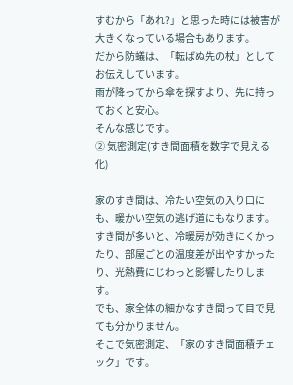すむから「あれ?」と思った時には被害が大きくなっている場合もあります。
だから防蟻は、「転ばぬ先の杖」としてお伝えしています。
雨が降ってから傘を探すより、先に持っておくと安心。
そんな感じです。
② 気密測定(すき間面積を数字で見える化)

家のすき間は、冷たい空気の入り口にも、暖かい空気の逃げ道にもなります。
すき間が多いと、冷暖房が効きにくかったり、部屋ごとの温度差が出やすかったり、光熱費にじわっと影響したりします。
でも、家全体の細かなすき間って目で見ても分かりません。
そこで気密測定、「家のすき間面積チェック」です。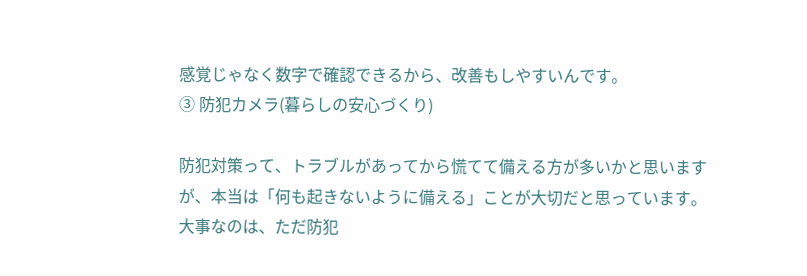感覚じゃなく数字で確認できるから、改善もしやすいんです。
③ 防犯カメラ(暮らしの安心づくり)

防犯対策って、トラブルがあってから慌てて備える方が多いかと思いますが、本当は「何も起きないように備える」ことが大切だと思っています。
大事なのは、ただ防犯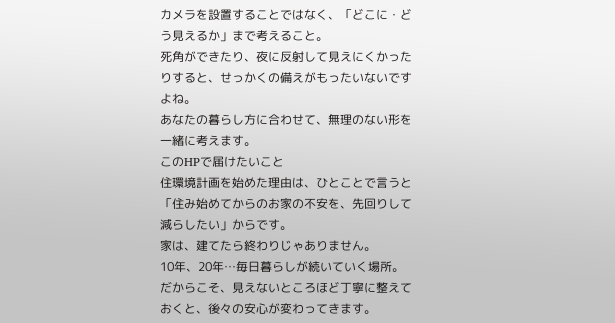カメラを設置することではなく、「どこに・どう見えるか」まで考えること。
死角ができたり、夜に反射して見えにくかったりすると、せっかくの備えがもったいないですよね。
あなたの暮らし方に合わせて、無理のない形を一緒に考えます。
このHPで届けたいこと
住環境計画を始めた理由は、ひとことで言うと「住み始めてからのお家の不安を、先回りして減らしたい」からです。
家は、建てたら終わりじゃありません。
10年、20年…毎日暮らしが続いていく場所。
だからこそ、見えないところほど丁寧に整えておくと、後々の安心が変わってきます。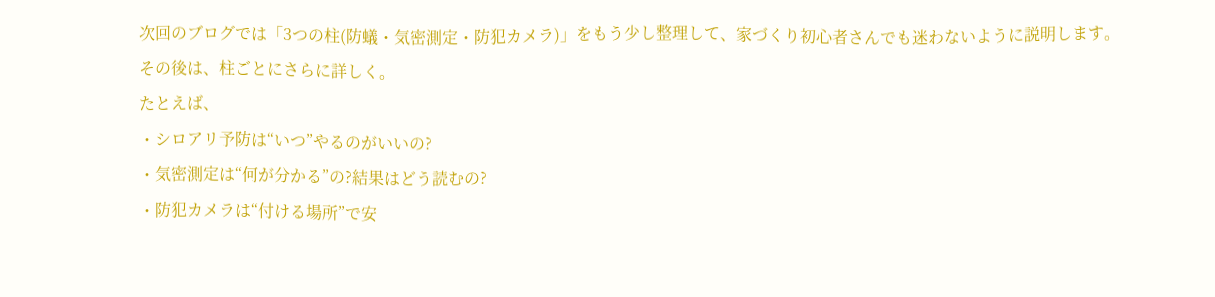次回のブログでは「3つの柱(防蟻・気密測定・防犯カメラ)」をもう少し整理して、家づくり初心者さんでも迷わないように説明します。
その後は、柱ごとにさらに詳しく。
たとえば、
・シロアリ予防は“いつ”やるのがいいの?
・気密測定は“何が分かる”の?結果はどう読むの?
・防犯カメラは“付ける場所”で安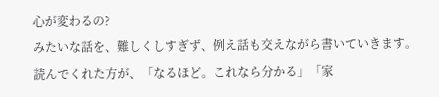心が変わるの?
みたいな話を、難しくしすぎず、例え話も交えながら書いていきます。
読んでくれた方が、「なるほど。これなら分かる」「家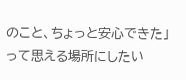のこと、ちょっと安心できた」って思える場所にしたい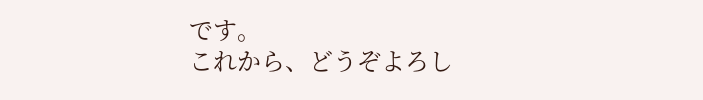です。
これから、どうぞよろし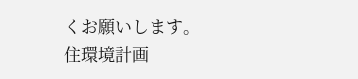くお願いします。
住環境計画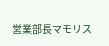営業部長マモリス